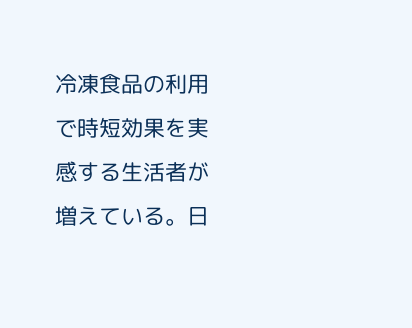冷凍食品の利用で時短効果を実感する生活者が増えている。日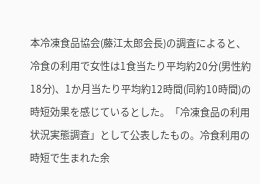本冷凍食品協会(藤江太郎会長)の調査によると、冷食の利用で女性は1食当たり平均約20分(男性約18分)、1か月当たり平均約12時間(同約10時間)の時短効果を感じているとした。「冷凍食品の利用状況実態調査」として公表したもの。冷食利用の時短で生まれた余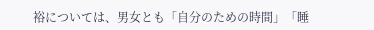裕については、男女とも「自分のための時間」「睡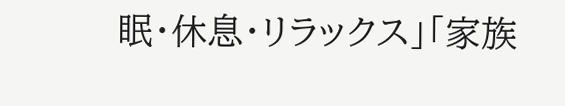眠・休息・リラックス」「家族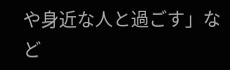や身近な人と過ごす」など